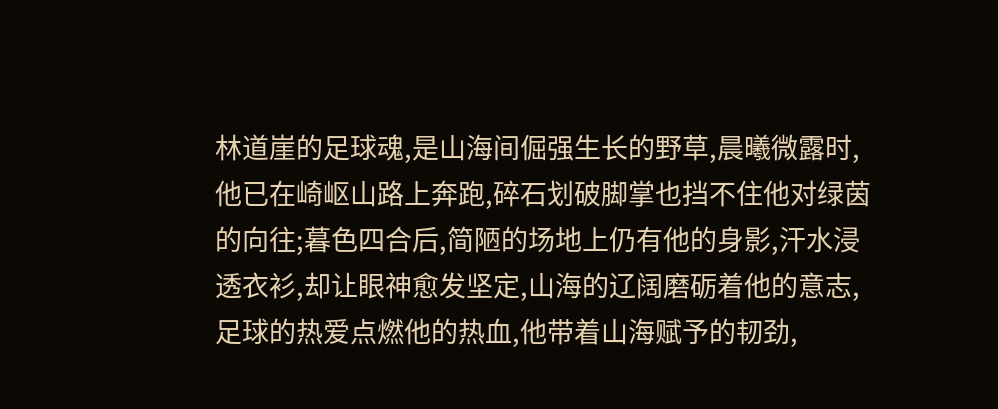林道崖的足球魂,是山海间倔强生长的野草,晨曦微露时,他已在崎岖山路上奔跑,碎石划破脚掌也挡不住他对绿茵的向往;暮色四合后,简陋的场地上仍有他的身影,汗水浸透衣衫,却让眼神愈发坚定,山海的辽阔磨砺着他的意志,足球的热爱点燃他的热血,他带着山海赋予的韧劲,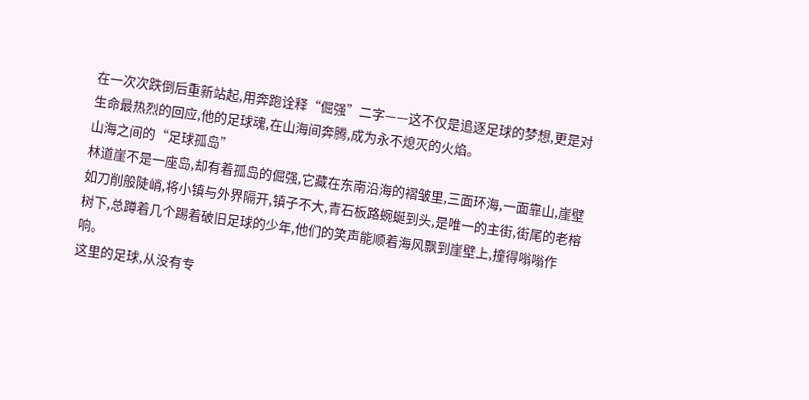在一次次跌倒后重新站起,用奔跑诠释“倔强”二字——这不仅是追逐足球的梦想,更是对生命最热烈的回应,他的足球魂,在山海间奔腾,成为永不熄灭的火焰。
山海之间的“足球孤岛”
林道崖不是一座岛,却有着孤岛的倔强,它藏在东南沿海的褶皱里,三面环海,一面靠山,崖壁如刀削般陡峭,将小镇与外界隔开,镇子不大,青石板路蜿蜒到头,是唯一的主街,街尾的老榕树下,总蹲着几个踢着破旧足球的少年,他们的笑声能顺着海风飘到崖壁上,撞得嗡嗡作响。
这里的足球,从没有专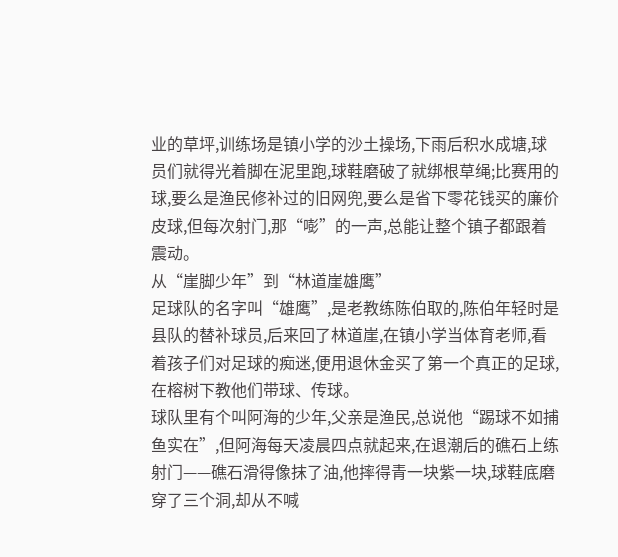业的草坪,训练场是镇小学的沙土操场,下雨后积水成塘,球员们就得光着脚在泥里跑,球鞋磨破了就绑根草绳;比赛用的球,要么是渔民修补过的旧网兜,要么是省下零花钱买的廉价皮球,但每次射门,那“嘭”的一声,总能让整个镇子都跟着震动。
从“崖脚少年”到“林道崖雄鹰”
足球队的名字叫“雄鹰”,是老教练陈伯取的,陈伯年轻时是县队的替补球员,后来回了林道崖,在镇小学当体育老师,看着孩子们对足球的痴迷,便用退休金买了第一个真正的足球,在榕树下教他们带球、传球。
球队里有个叫阿海的少年,父亲是渔民,总说他“踢球不如捕鱼实在”,但阿海每天凌晨四点就起来,在退潮后的礁石上练射门——礁石滑得像抹了油,他摔得青一块紫一块,球鞋底磨穿了三个洞,却从不喊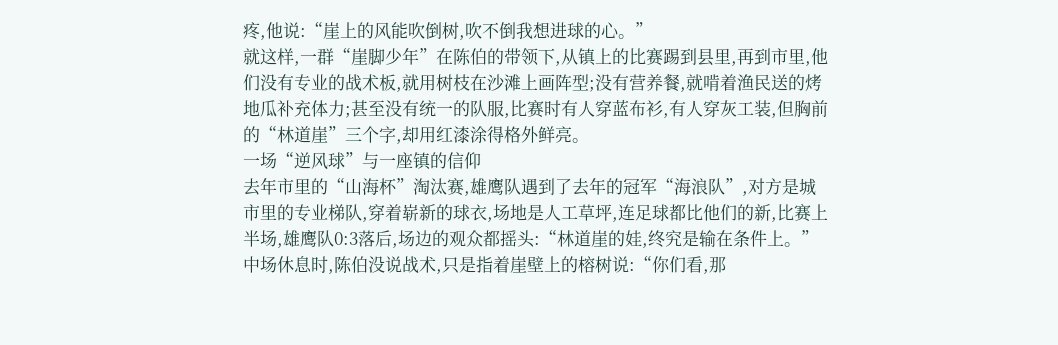疼,他说:“崖上的风能吹倒树,吹不倒我想进球的心。”
就这样,一群“崖脚少年”在陈伯的带领下,从镇上的比赛踢到县里,再到市里,他们没有专业的战术板,就用树枝在沙滩上画阵型;没有营养餐,就啃着渔民送的烤地瓜补充体力;甚至没有统一的队服,比赛时有人穿蓝布衫,有人穿灰工装,但胸前的“林道崖”三个字,却用红漆涂得格外鲜亮。
一场“逆风球”与一座镇的信仰
去年市里的“山海杯”淘汰赛,雄鹰队遇到了去年的冠军“海浪队”,对方是城市里的专业梯队,穿着崭新的球衣,场地是人工草坪,连足球都比他们的新,比赛上半场,雄鹰队0:3落后,场边的观众都摇头:“林道崖的娃,终究是输在条件上。”
中场休息时,陈伯没说战术,只是指着崖壁上的榕树说:“你们看,那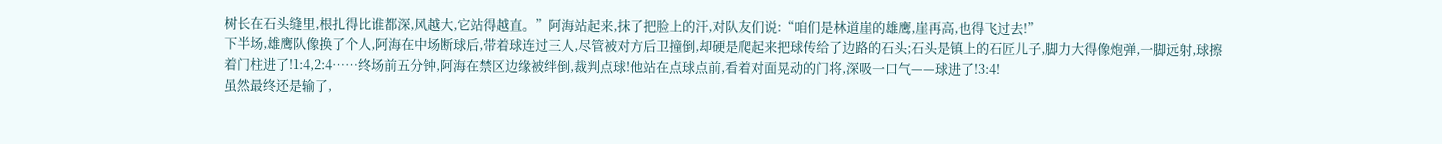树长在石头缝里,根扎得比谁都深,风越大,它站得越直。”阿海站起来,抹了把脸上的汗,对队友们说:“咱们是林道崖的雄鹰,崖再高,也得飞过去!”
下半场,雄鹰队像换了个人,阿海在中场断球后,带着球连过三人,尽管被对方后卫撞倒,却硬是爬起来把球传给了边路的石头;石头是镇上的石匠儿子,脚力大得像炮弹,一脚远射,球擦着门柱进了!1:4,2:4……终场前五分钟,阿海在禁区边缘被绊倒,裁判点球!他站在点球点前,看着对面晃动的门将,深吸一口气——球进了!3:4!
虽然最终还是输了,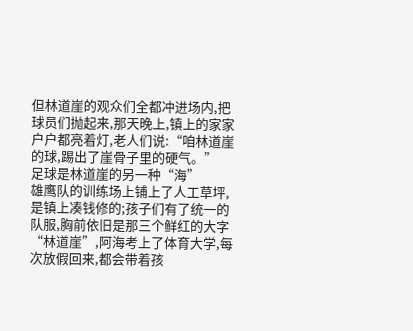但林道崖的观众们全都冲进场内,把球员们抛起来,那天晚上,镇上的家家户户都亮着灯,老人们说:“咱林道崖的球,踢出了崖骨子里的硬气。”
足球是林道崖的另一种“海”
雄鹰队的训练场上铺上了人工草坪,是镇上凑钱修的;孩子们有了统一的队服,胸前依旧是那三个鲜红的大字“林道崖”,阿海考上了体育大学,每次放假回来,都会带着孩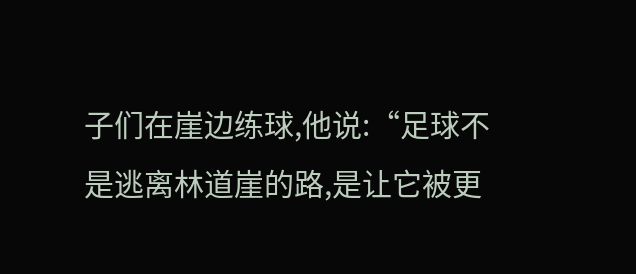子们在崖边练球,他说:“足球不是逃离林道崖的路,是让它被更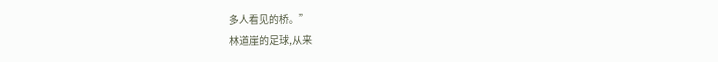多人看见的桥。”
林道崖的足球,从来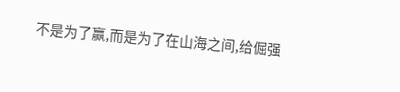不是为了赢,而是为了在山海之间,给倔强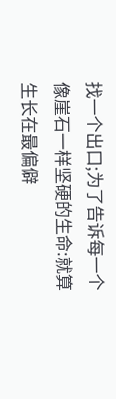找一个出口;为了告诉每一个像崖石一样坚硬的生命:就算生长在最偏僻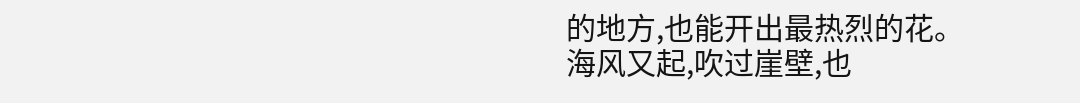的地方,也能开出最热烈的花。
海风又起,吹过崖壁,也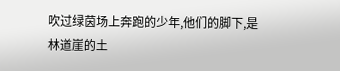吹过绿茵场上奔跑的少年,他们的脚下,是林道崖的土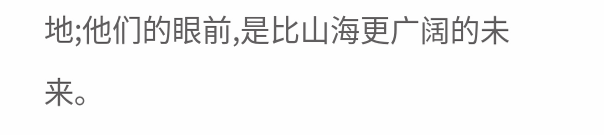地;他们的眼前,是比山海更广阔的未来。